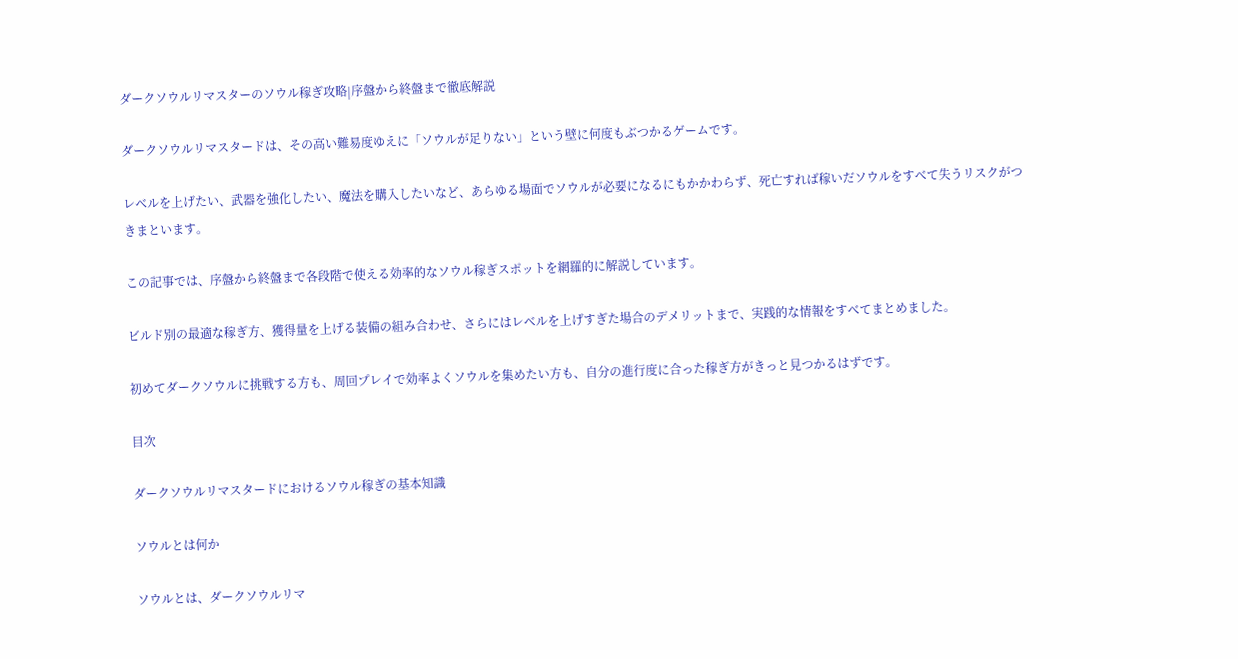ダークソウルリマスターのソウル稼ぎ攻略|序盤から終盤まで徹底解説

ダークソウルリマスタードは、その高い難易度ゆえに「ソウルが足りない」という壁に何度もぶつかるゲームです。

レベルを上げたい、武器を強化したい、魔法を購入したいなど、あらゆる場面でソウルが必要になるにもかかわらず、死亡すれば稼いだソウルをすべて失うリスクがつきまといます。

この記事では、序盤から終盤まで各段階で使える効率的なソウル稼ぎスポットを網羅的に解説しています。

ビルド別の最適な稼ぎ方、獲得量を上げる装備の組み合わせ、さらにはレベルを上げすぎた場合のデメリットまで、実践的な情報をすべてまとめました。

初めてダークソウルに挑戦する方も、周回プレイで効率よくソウルを集めたい方も、自分の進行度に合った稼ぎ方がきっと見つかるはずです。

目次

ダークソウルリマスタードにおけるソウル稼ぎの基本知識

ソウルとは何か

ソウルとは、ダークソウルリマ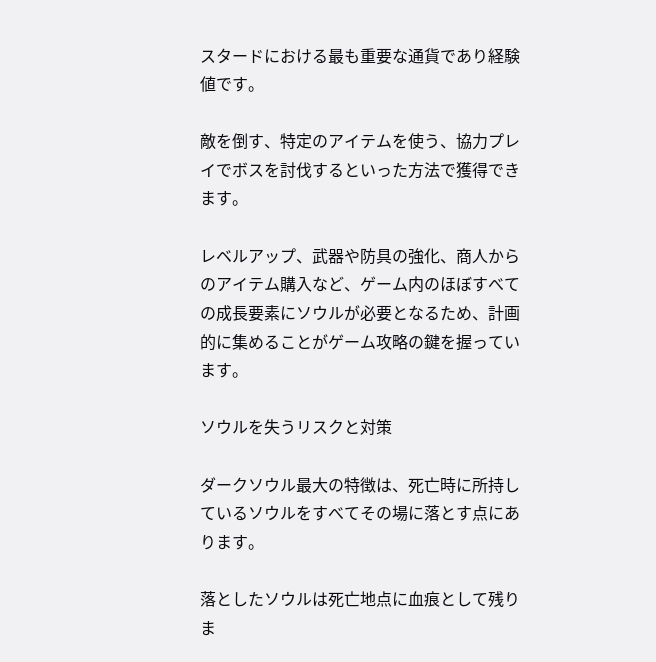スタードにおける最も重要な通貨であり経験値です。

敵を倒す、特定のアイテムを使う、協力プレイでボスを討伐するといった方法で獲得できます。

レベルアップ、武器や防具の強化、商人からのアイテム購入など、ゲーム内のほぼすべての成長要素にソウルが必要となるため、計画的に集めることがゲーム攻略の鍵を握っています。

ソウルを失うリスクと対策

ダークソウル最大の特徴は、死亡時に所持しているソウルをすべてその場に落とす点にあります。

落としたソウルは死亡地点に血痕として残りま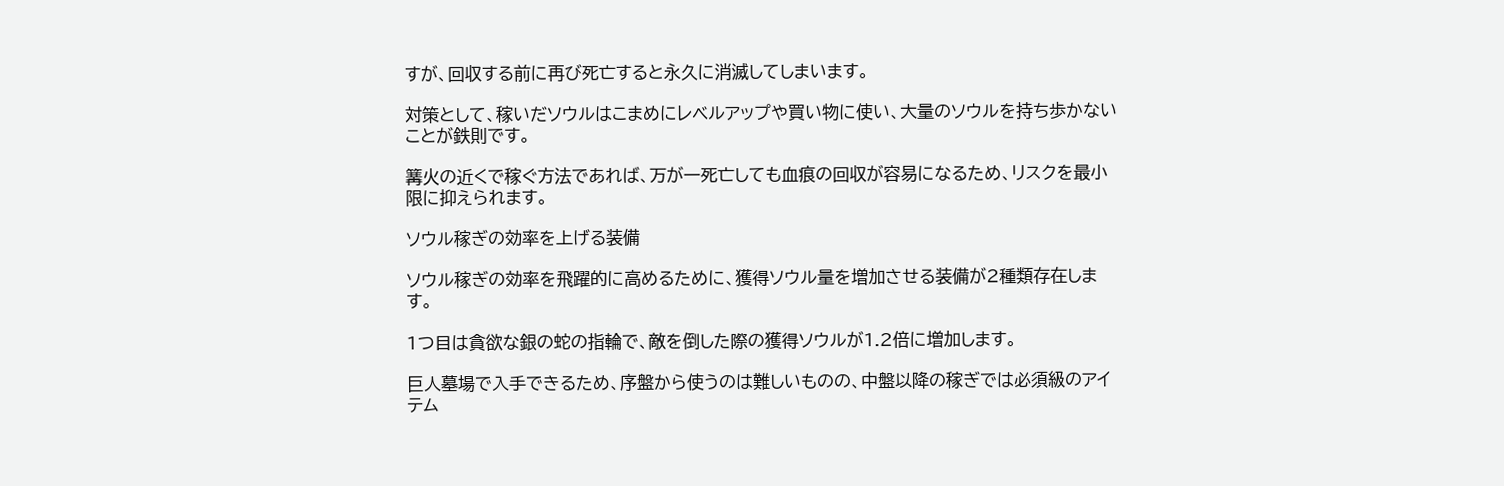すが、回収する前に再び死亡すると永久に消滅してしまいます。

対策として、稼いだソウルはこまめにレベルアップや買い物に使い、大量のソウルを持ち歩かないことが鉄則です。

篝火の近くで稼ぐ方法であれば、万が一死亡しても血痕の回収が容易になるため、リスクを最小限に抑えられます。

ソウル稼ぎの効率を上げる装備

ソウル稼ぎの効率を飛躍的に高めるために、獲得ソウル量を増加させる装備が2種類存在します。

1つ目は貪欲な銀の蛇の指輪で、敵を倒した際の獲得ソウルが1.2倍に増加します。

巨人墓場で入手できるため、序盤から使うのは難しいものの、中盤以降の稼ぎでは必須級のアイテム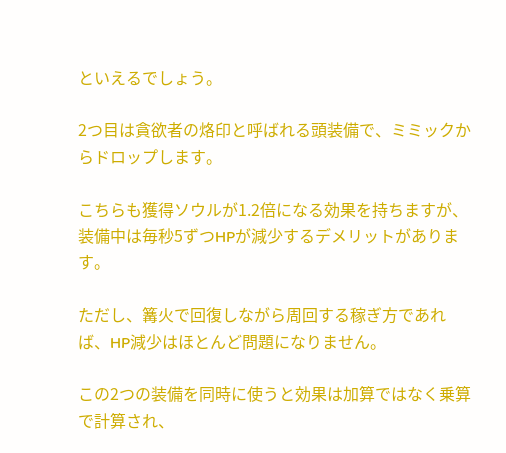といえるでしょう。

2つ目は貪欲者の烙印と呼ばれる頭装備で、ミミックからドロップします。

こちらも獲得ソウルが1.2倍になる効果を持ちますが、装備中は毎秒5ずつHPが減少するデメリットがあります。

ただし、篝火で回復しながら周回する稼ぎ方であれば、HP減少はほとんど問題になりません。

この2つの装備を同時に使うと効果は加算ではなく乗算で計算され、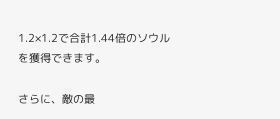1.2×1.2で合計1.44倍のソウルを獲得できます。

さらに、敵の最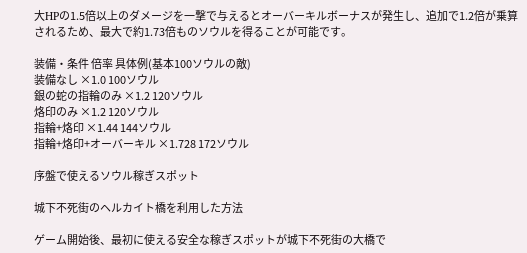大HPの1.5倍以上のダメージを一撃で与えるとオーバーキルボーナスが発生し、追加で1.2倍が乗算されるため、最大で約1.73倍ものソウルを得ることが可能です。

装備・条件 倍率 具体例(基本100ソウルの敵)
装備なし ×1.0 100ソウル
銀の蛇の指輪のみ ×1.2 120ソウル
烙印のみ ×1.2 120ソウル
指輪+烙印 ×1.44 144ソウル
指輪+烙印+オーバーキル ×1.728 172ソウル

序盤で使えるソウル稼ぎスポット

城下不死街のヘルカイト橋を利用した方法

ゲーム開始後、最初に使える安全な稼ぎスポットが城下不死街の大橋で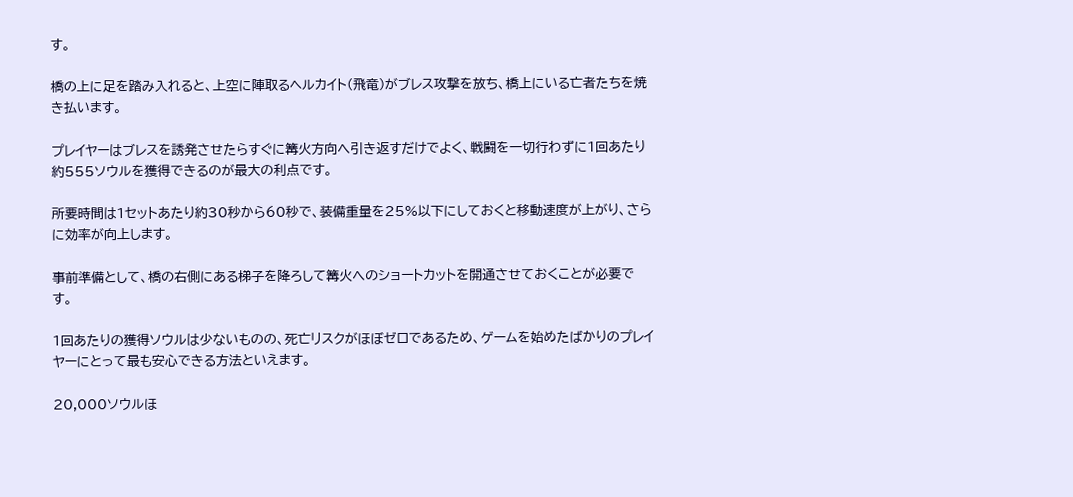す。

橋の上に足を踏み入れると、上空に陣取るヘルカイト(飛竜)がブレス攻撃を放ち、橋上にいる亡者たちを焼き払います。

プレイヤーはブレスを誘発させたらすぐに篝火方向へ引き返すだけでよく、戦闘を一切行わずに1回あたり約555ソウルを獲得できるのが最大の利点です。

所要時間は1セットあたり約30秒から60秒で、装備重量を25%以下にしておくと移動速度が上がり、さらに効率が向上します。

事前準備として、橋の右側にある梯子を降ろして篝火へのショートカットを開通させておくことが必要です。

1回あたりの獲得ソウルは少ないものの、死亡リスクがほぼゼロであるため、ゲームを始めたばかりのプレイヤーにとって最も安心できる方法といえます。

20,000ソウルほ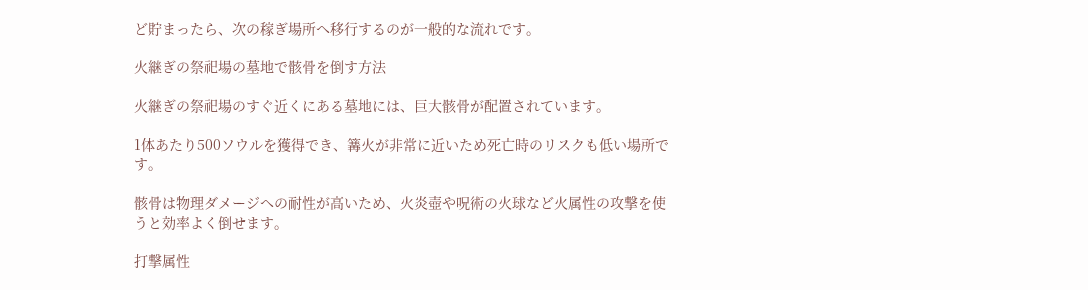ど貯まったら、次の稼ぎ場所へ移行するのが一般的な流れです。

火継ぎの祭祀場の墓地で骸骨を倒す方法

火継ぎの祭祀場のすぐ近くにある墓地には、巨大骸骨が配置されています。

1体あたり500ソウルを獲得でき、篝火が非常に近いため死亡時のリスクも低い場所です。

骸骨は物理ダメージへの耐性が高いため、火炎壺や呪術の火球など火属性の攻撃を使うと効率よく倒せます。

打撃属性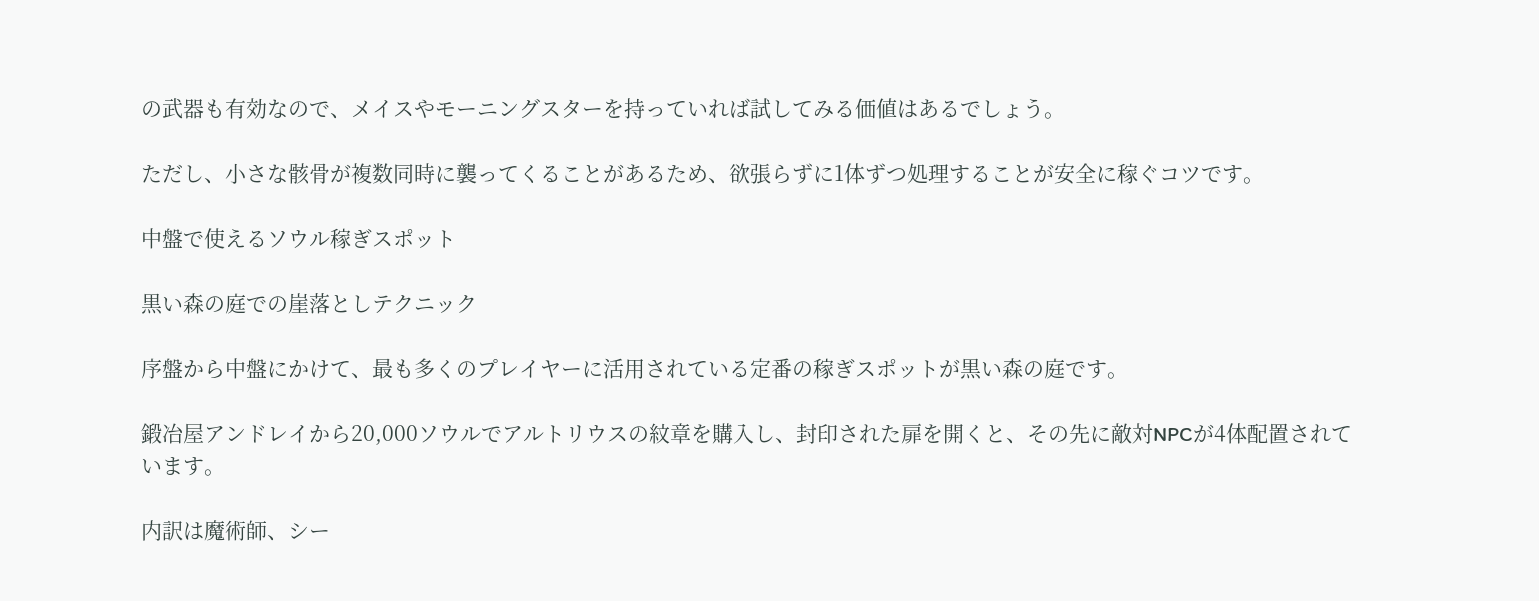の武器も有効なので、メイスやモーニングスターを持っていれば試してみる価値はあるでしょう。

ただし、小さな骸骨が複数同時に襲ってくることがあるため、欲張らずに1体ずつ処理することが安全に稼ぐコツです。

中盤で使えるソウル稼ぎスポット

黒い森の庭での崖落としテクニック

序盤から中盤にかけて、最も多くのプレイヤーに活用されている定番の稼ぎスポットが黒い森の庭です。

鍛冶屋アンドレイから20,000ソウルでアルトリウスの紋章を購入し、封印された扉を開くと、その先に敵対NPCが4体配置されています。

内訳は魔術師、シー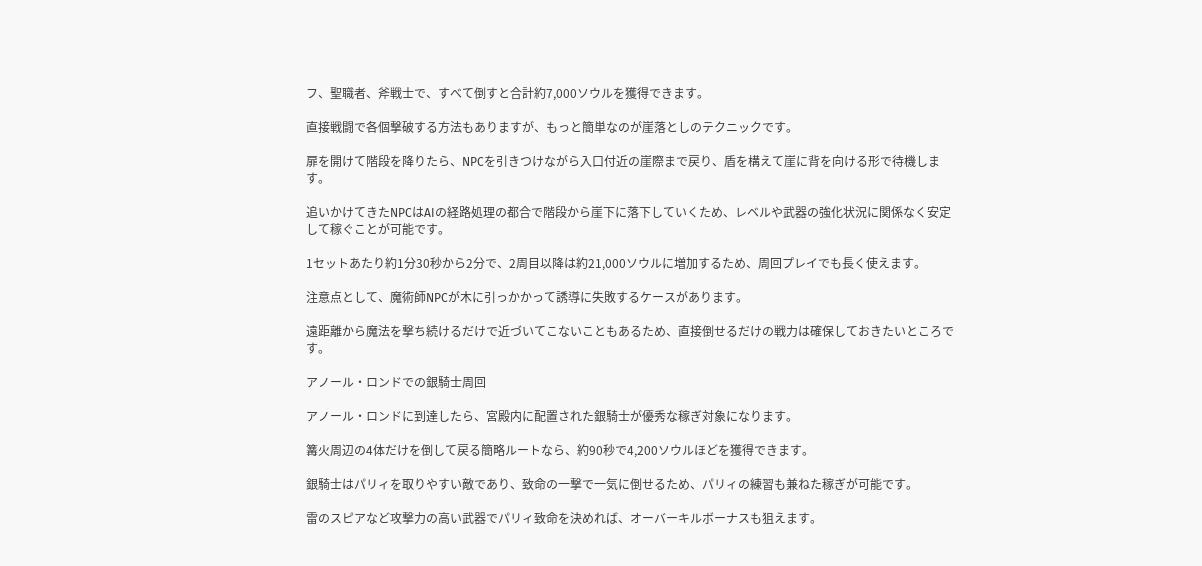フ、聖職者、斧戦士で、すべて倒すと合計約7,000ソウルを獲得できます。

直接戦闘で各個撃破する方法もありますが、もっと簡単なのが崖落としのテクニックです。

扉を開けて階段を降りたら、NPCを引きつけながら入口付近の崖際まで戻り、盾を構えて崖に背を向ける形で待機します。

追いかけてきたNPCはAIの経路処理の都合で階段から崖下に落下していくため、レベルや武器の強化状況に関係なく安定して稼ぐことが可能です。

1セットあたり約1分30秒から2分で、2周目以降は約21,000ソウルに増加するため、周回プレイでも長く使えます。

注意点として、魔術師NPCが木に引っかかって誘導に失敗するケースがあります。

遠距離から魔法を撃ち続けるだけで近づいてこないこともあるため、直接倒せるだけの戦力は確保しておきたいところです。

アノール・ロンドでの銀騎士周回

アノール・ロンドに到達したら、宮殿内に配置された銀騎士が優秀な稼ぎ対象になります。

篝火周辺の4体だけを倒して戻る簡略ルートなら、約90秒で4,200ソウルほどを獲得できます。

銀騎士はパリィを取りやすい敵であり、致命の一撃で一気に倒せるため、パリィの練習も兼ねた稼ぎが可能です。

雷のスピアなど攻撃力の高い武器でパリィ致命を決めれば、オーバーキルボーナスも狙えます。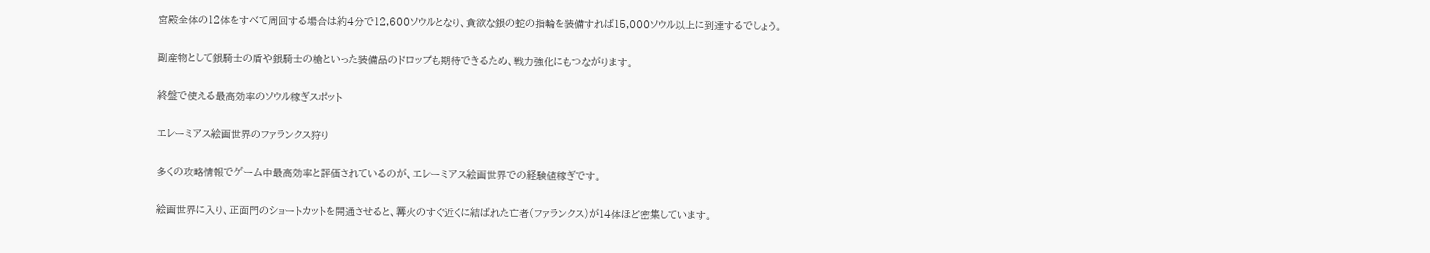宮殿全体の12体をすべて周回する場合は約4分で12,600ソウルとなり、貪欲な銀の蛇の指輪を装備すれば15,000ソウル以上に到達するでしょう。

副産物として銀騎士の盾や銀騎士の槍といった装備品のドロップも期待できるため、戦力強化にもつながります。

終盤で使える最高効率のソウル稼ぎスポット

エレーミアス絵画世界のファランクス狩り

多くの攻略情報でゲーム中最高効率と評価されているのが、エレーミアス絵画世界での経験値稼ぎです。

絵画世界に入り、正面門のショートカットを開通させると、篝火のすぐ近くに結ばれた亡者(ファランクス)が14体ほど密集しています。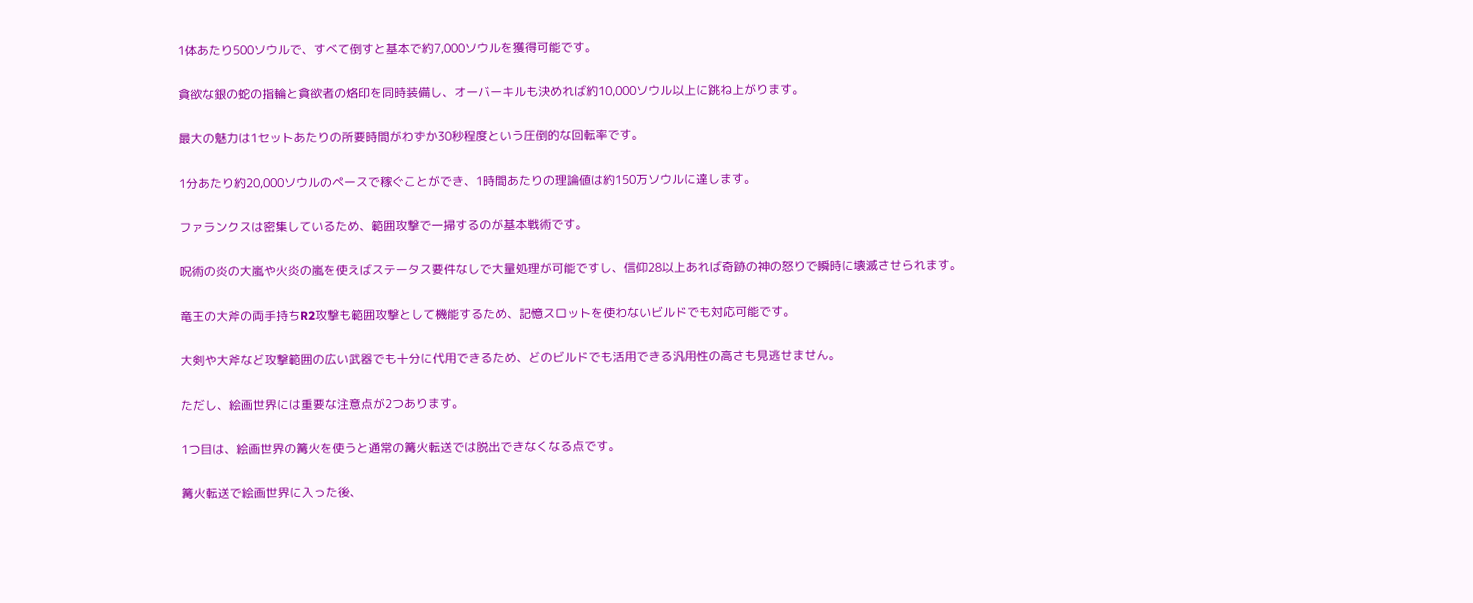1体あたり500ソウルで、すべて倒すと基本で約7,000ソウルを獲得可能です。

貪欲な銀の蛇の指輪と貪欲者の烙印を同時装備し、オーバーキルも決めれば約10,000ソウル以上に跳ね上がります。

最大の魅力は1セットあたりの所要時間がわずか30秒程度という圧倒的な回転率です。

1分あたり約20,000ソウルのペースで稼ぐことができ、1時間あたりの理論値は約150万ソウルに達します。

ファランクスは密集しているため、範囲攻撃で一掃するのが基本戦術です。

呪術の炎の大嵐や火炎の嵐を使えばステータス要件なしで大量処理が可能ですし、信仰28以上あれば奇跡の神の怒りで瞬時に壊滅させられます。

竜王の大斧の両手持ちR2攻撃も範囲攻撃として機能するため、記憶スロットを使わないビルドでも対応可能です。

大剣や大斧など攻撃範囲の広い武器でも十分に代用できるため、どのビルドでも活用できる汎用性の高さも見逃せません。

ただし、絵画世界には重要な注意点が2つあります。

1つ目は、絵画世界の篝火を使うと通常の篝火転送では脱出できなくなる点です。

篝火転送で絵画世界に入った後、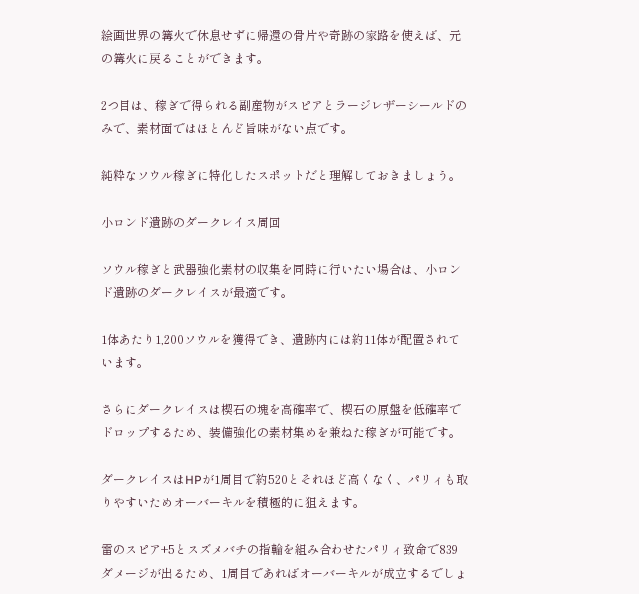絵画世界の篝火で休息せずに帰還の骨片や奇跡の家路を使えば、元の篝火に戻ることができます。

2つ目は、稼ぎで得られる副産物がスピアとラージレザーシールドのみで、素材面ではほとんど旨味がない点です。

純粋なソウル稼ぎに特化したスポットだと理解しておきましょう。

小ロンド遺跡のダークレイス周回

ソウル稼ぎと武器強化素材の収集を同時に行いたい場合は、小ロンド遺跡のダークレイスが最適です。

1体あたり1,200ソウルを獲得でき、遺跡内には約11体が配置されています。

さらにダークレイスは楔石の塊を高確率で、楔石の原盤を低確率でドロップするため、装備強化の素材集めを兼ねた稼ぎが可能です。

ダークレイスはHPが1周目で約520とそれほど高くなく、パリィも取りやすいためオーバーキルを積極的に狙えます。

雷のスピア+5とスズメバチの指輪を組み合わせたパリィ致命で839ダメージが出るため、1周目であればオーバーキルが成立するでしょ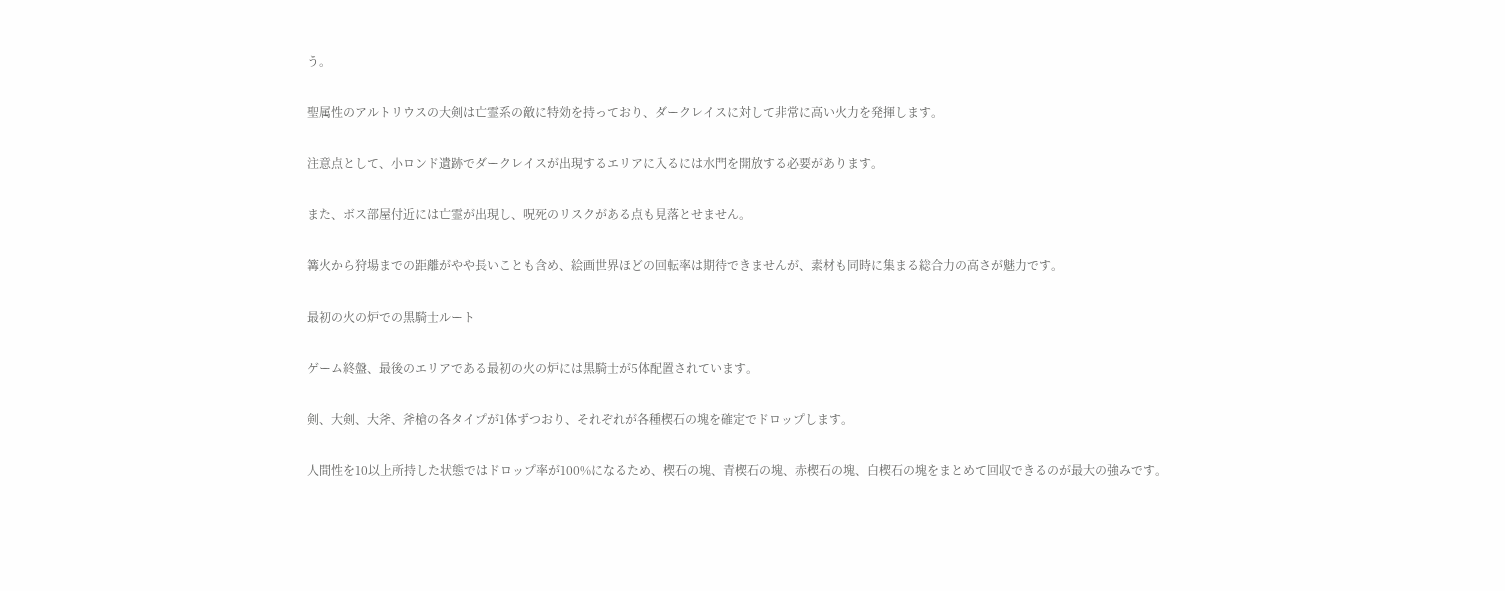う。

聖属性のアルトリウスの大剣は亡霊系の敵に特効を持っており、ダークレイスに対して非常に高い火力を発揮します。

注意点として、小ロンド遺跡でダークレイスが出現するエリアに入るには水門を開放する必要があります。

また、ボス部屋付近には亡霊が出現し、呪死のリスクがある点も見落とせません。

篝火から狩場までの距離がやや長いことも含め、絵画世界ほどの回転率は期待できませんが、素材も同時に集まる総合力の高さが魅力です。

最初の火の炉での黒騎士ルート

ゲーム終盤、最後のエリアである最初の火の炉には黒騎士が5体配置されています。

剣、大剣、大斧、斧槍の各タイプが1体ずつおり、それぞれが各種楔石の塊を確定でドロップします。

人間性を10以上所持した状態ではドロップ率が100%になるため、楔石の塊、青楔石の塊、赤楔石の塊、白楔石の塊をまとめて回収できるのが最大の強みです。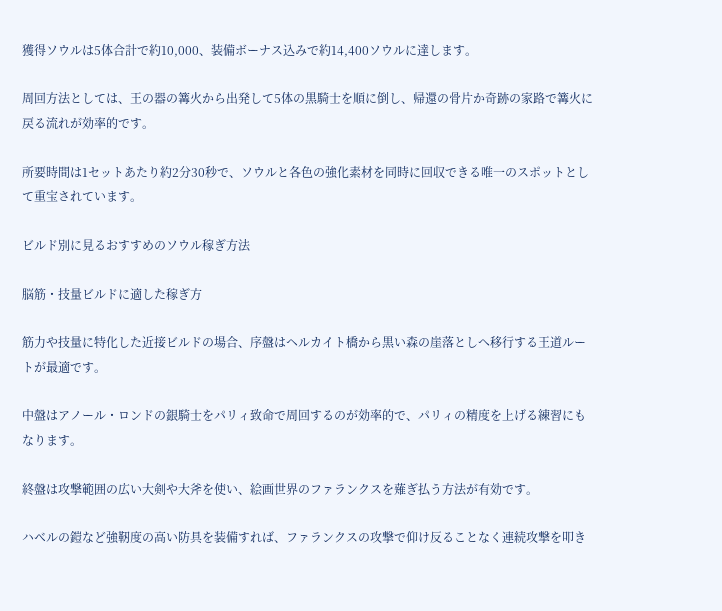獲得ソウルは5体合計で約10,000、装備ボーナス込みで約14,400ソウルに達します。

周回方法としては、王の器の篝火から出発して5体の黒騎士を順に倒し、帰還の骨片か奇跡の家路で篝火に戻る流れが効率的です。

所要時間は1セットあたり約2分30秒で、ソウルと各色の強化素材を同時に回収できる唯一のスポットとして重宝されています。

ビルド別に見るおすすめのソウル稼ぎ方法

脳筋・技量ビルドに適した稼ぎ方

筋力や技量に特化した近接ビルドの場合、序盤はヘルカイト橋から黒い森の崖落としへ移行する王道ルートが最適です。

中盤はアノール・ロンドの銀騎士をパリィ致命で周回するのが効率的で、パリィの精度を上げる練習にもなります。

終盤は攻撃範囲の広い大剣や大斧を使い、絵画世界のファランクスを薙ぎ払う方法が有効です。

ハベルの鎧など強靭度の高い防具を装備すれば、ファランクスの攻撃で仰け反ることなく連続攻撃を叩き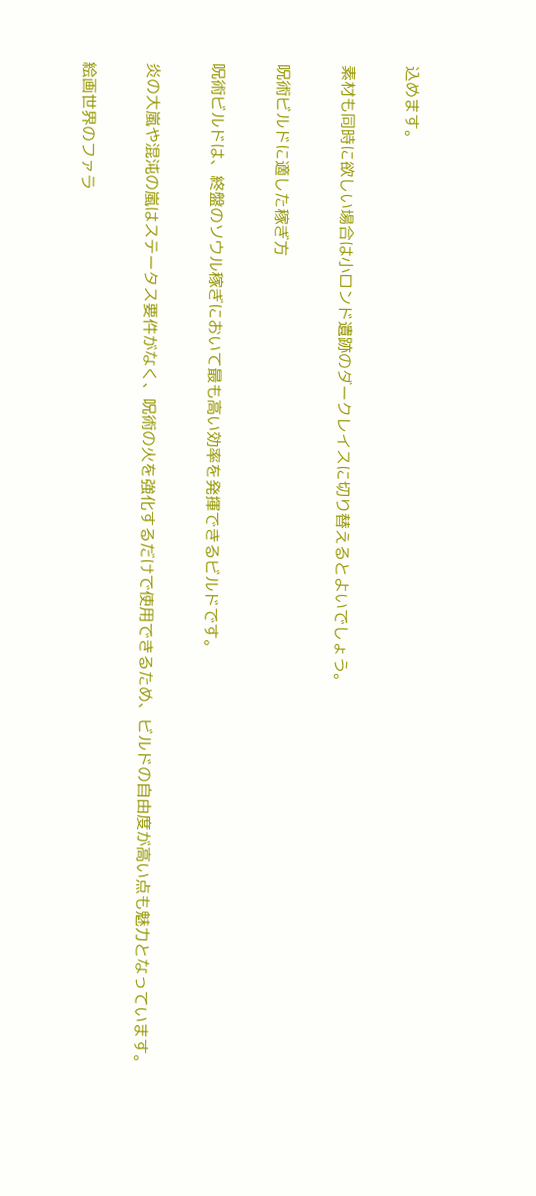込めます。

素材も同時に欲しい場合は小ロンド遺跡のダークレイスに切り替えるとよいでしょう。

呪術ビルドに適した稼ぎ方

呪術ビルドは、終盤のソウル稼ぎにおいて最も高い効率を発揮できるビルドです。

炎の大嵐や混沌の嵐はステータス要件がなく、呪術の火を強化するだけで使用できるため、ビルドの自由度が高い点も魅力となっています。

絵画世界のファラ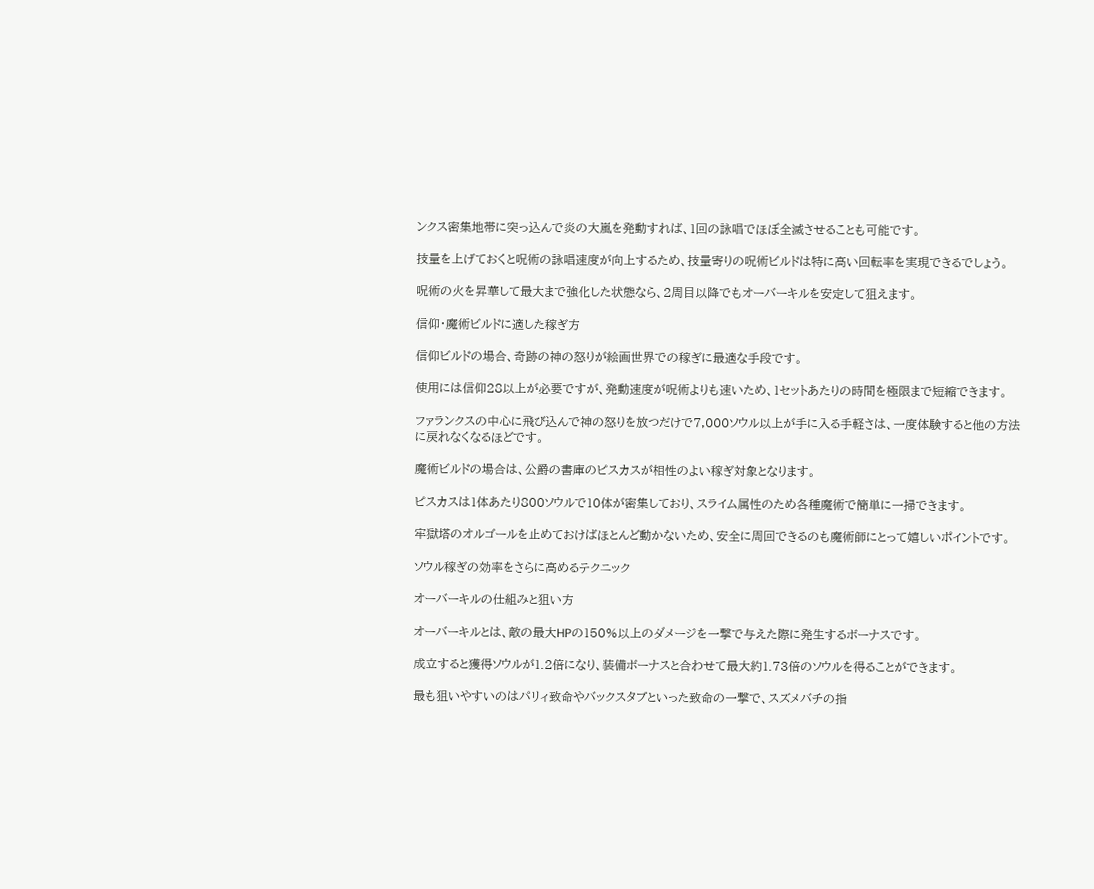ンクス密集地帯に突っ込んで炎の大嵐を発動すれば、1回の詠唱でほぼ全滅させることも可能です。

技量を上げておくと呪術の詠唱速度が向上するため、技量寄りの呪術ビルドは特に高い回転率を実現できるでしょう。

呪術の火を昇華して最大まで強化した状態なら、2周目以降でもオーバーキルを安定して狙えます。

信仰・魔術ビルドに適した稼ぎ方

信仰ビルドの場合、奇跡の神の怒りが絵画世界での稼ぎに最適な手段です。

使用には信仰28以上が必要ですが、発動速度が呪術よりも速いため、1セットあたりの時間を極限まで短縮できます。

ファランクスの中心に飛び込んで神の怒りを放つだけで7,000ソウル以上が手に入る手軽さは、一度体験すると他の方法に戻れなくなるほどです。

魔術ビルドの場合は、公爵の書庫のピスカスが相性のよい稼ぎ対象となります。

ピスカスは1体あたり800ソウルで10体が密集しており、スライム属性のため各種魔術で簡単に一掃できます。

牢獄塔のオルゴールを止めておけばほとんど動かないため、安全に周回できるのも魔術師にとって嬉しいポイントです。

ソウル稼ぎの効率をさらに高めるテクニック

オーバーキルの仕組みと狙い方

オーバーキルとは、敵の最大HPの150%以上のダメージを一撃で与えた際に発生するボーナスです。

成立すると獲得ソウルが1.2倍になり、装備ボーナスと合わせて最大約1.73倍のソウルを得ることができます。

最も狙いやすいのはパリィ致命やバックスタブといった致命の一撃で、スズメバチの指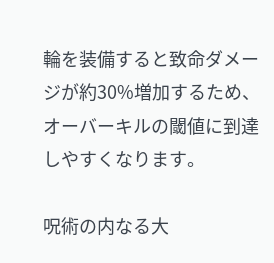輪を装備すると致命ダメージが約30%増加するため、オーバーキルの閾値に到達しやすくなります。

呪術の内なる大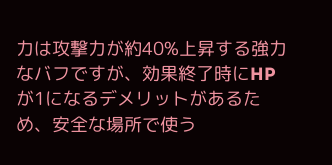力は攻撃力が約40%上昇する強力なバフですが、効果終了時にHPが1になるデメリットがあるため、安全な場所で使う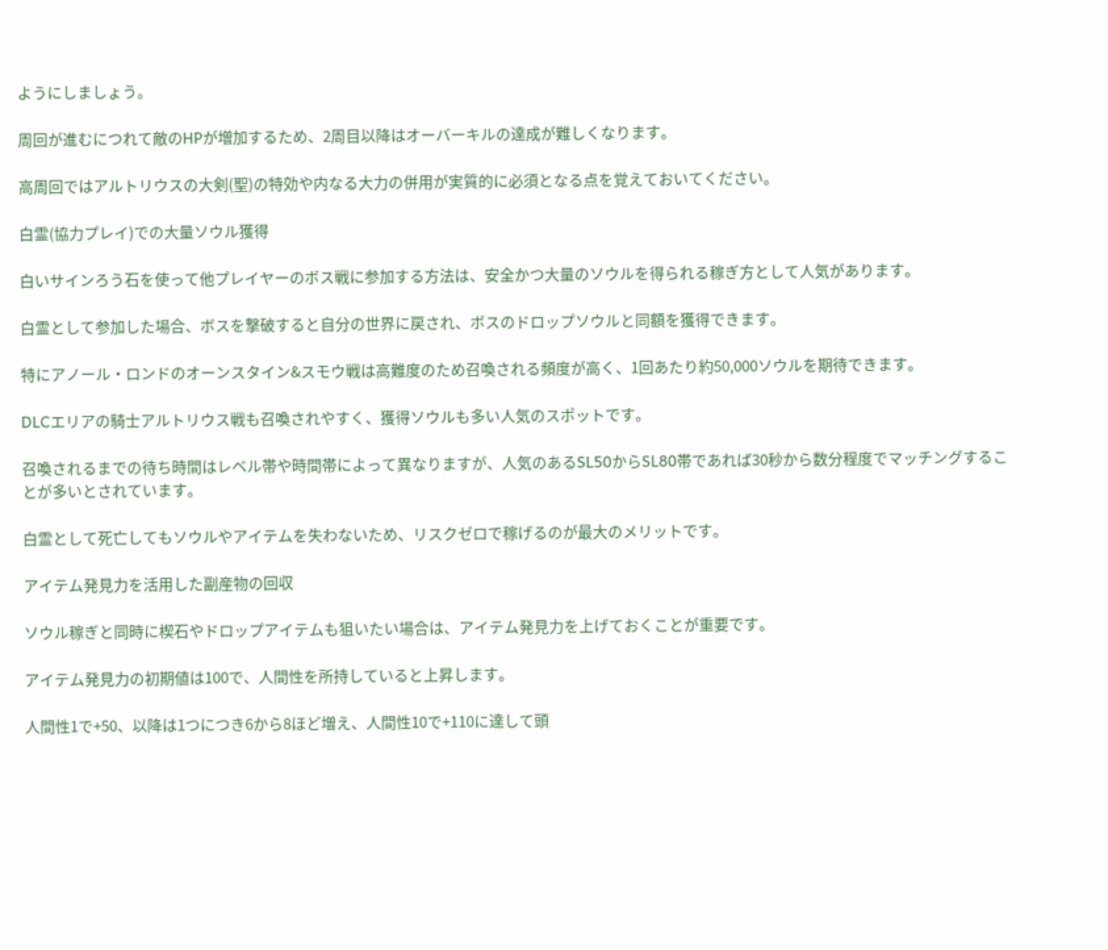ようにしましょう。

周回が進むにつれて敵のHPが増加するため、2周目以降はオーバーキルの達成が難しくなります。

高周回ではアルトリウスの大剣(聖)の特効や内なる大力の併用が実質的に必須となる点を覚えておいてください。

白霊(協力プレイ)での大量ソウル獲得

白いサインろう石を使って他プレイヤーのボス戦に参加する方法は、安全かつ大量のソウルを得られる稼ぎ方として人気があります。

白霊として参加した場合、ボスを撃破すると自分の世界に戻され、ボスのドロップソウルと同額を獲得できます。

特にアノール・ロンドのオーンスタイン&スモウ戦は高難度のため召喚される頻度が高く、1回あたり約50,000ソウルを期待できます。

DLCエリアの騎士アルトリウス戦も召喚されやすく、獲得ソウルも多い人気のスポットです。

召喚されるまでの待ち時間はレベル帯や時間帯によって異なりますが、人気のあるSL50からSL80帯であれば30秒から数分程度でマッチングすることが多いとされています。

白霊として死亡してもソウルやアイテムを失わないため、リスクゼロで稼げるのが最大のメリットです。

アイテム発見力を活用した副産物の回収

ソウル稼ぎと同時に楔石やドロップアイテムも狙いたい場合は、アイテム発見力を上げておくことが重要です。

アイテム発見力の初期値は100で、人間性を所持していると上昇します。

人間性1で+50、以降は1つにつき6から8ほど増え、人間性10で+110に達して頭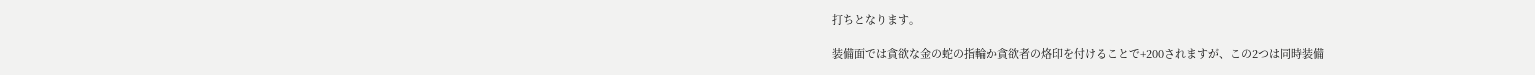打ちとなります。

装備面では貪欲な金の蛇の指輪か貪欲者の烙印を付けることで+200されますが、この2つは同時装備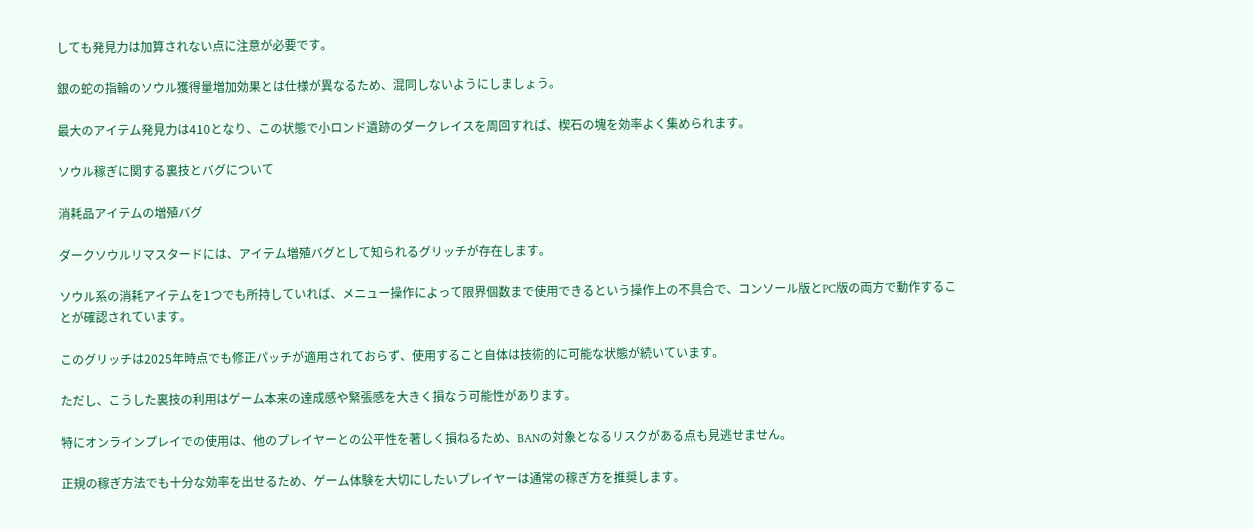しても発見力は加算されない点に注意が必要です。

銀の蛇の指輪のソウル獲得量増加効果とは仕様が異なるため、混同しないようにしましょう。

最大のアイテム発見力は410となり、この状態で小ロンド遺跡のダークレイスを周回すれば、楔石の塊を効率よく集められます。

ソウル稼ぎに関する裏技とバグについて

消耗品アイテムの増殖バグ

ダークソウルリマスタードには、アイテム増殖バグとして知られるグリッチが存在します。

ソウル系の消耗アイテムを1つでも所持していれば、メニュー操作によって限界個数まで使用できるという操作上の不具合で、コンソール版とPC版の両方で動作することが確認されています。

このグリッチは2025年時点でも修正パッチが適用されておらず、使用すること自体は技術的に可能な状態が続いています。

ただし、こうした裏技の利用はゲーム本来の達成感や緊張感を大きく損なう可能性があります。

特にオンラインプレイでの使用は、他のプレイヤーとの公平性を著しく損ねるため、BANの対象となるリスクがある点も見逃せません。

正規の稼ぎ方法でも十分な効率を出せるため、ゲーム体験を大切にしたいプレイヤーは通常の稼ぎ方を推奨します。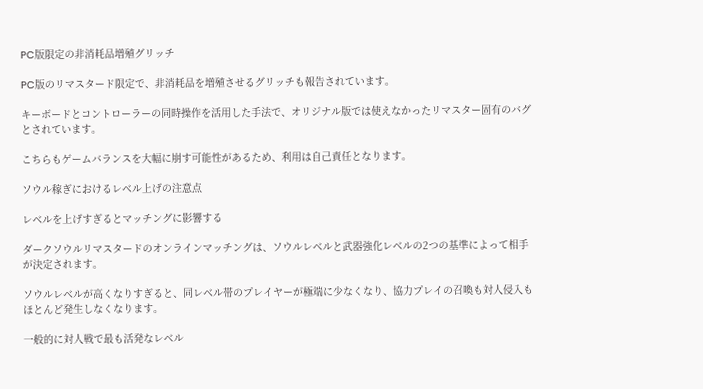PC版限定の非消耗品増殖グリッチ

PC版のリマスタード限定で、非消耗品を増殖させるグリッチも報告されています。

キーボードとコントローラーの同時操作を活用した手法で、オリジナル版では使えなかったリマスター固有のバグとされています。

こちらもゲームバランスを大幅に崩す可能性があるため、利用は自己責任となります。

ソウル稼ぎにおけるレベル上げの注意点

レベルを上げすぎるとマッチングに影響する

ダークソウルリマスタードのオンラインマッチングは、ソウルレベルと武器強化レベルの2つの基準によって相手が決定されます。

ソウルレベルが高くなりすぎると、同レベル帯のプレイヤーが極端に少なくなり、協力プレイの召喚も対人侵入もほとんど発生しなくなります。

一般的に対人戦で最も活発なレベル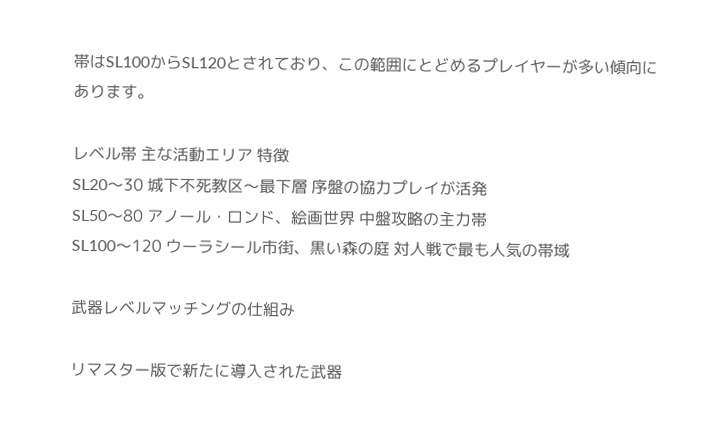帯はSL100からSL120とされており、この範囲にとどめるプレイヤーが多い傾向にあります。

レベル帯 主な活動エリア 特徴
SL20〜30 城下不死教区〜最下層 序盤の協力プレイが活発
SL50〜80 アノール・ロンド、絵画世界 中盤攻略の主力帯
SL100〜120 ウーラシール市街、黒い森の庭 対人戦で最も人気の帯域

武器レベルマッチングの仕組み

リマスター版で新たに導入された武器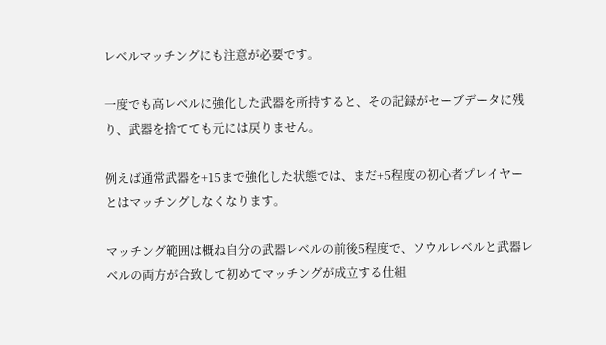レベルマッチングにも注意が必要です。

一度でも高レベルに強化した武器を所持すると、その記録がセーブデータに残り、武器を捨てても元には戻りません。

例えば通常武器を+15まで強化した状態では、まだ+5程度の初心者プレイヤーとはマッチングしなくなります。

マッチング範囲は概ね自分の武器レベルの前後5程度で、ソウルレベルと武器レベルの両方が合致して初めてマッチングが成立する仕組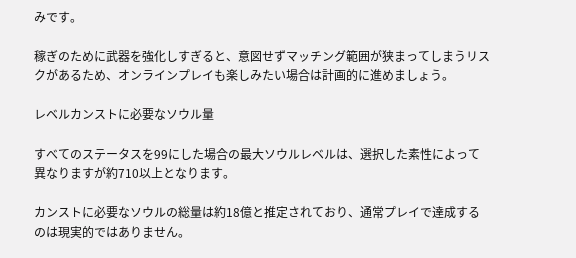みです。

稼ぎのために武器を強化しすぎると、意図せずマッチング範囲が狭まってしまうリスクがあるため、オンラインプレイも楽しみたい場合は計画的に進めましょう。

レベルカンストに必要なソウル量

すべてのステータスを99にした場合の最大ソウルレベルは、選択した素性によって異なりますが約710以上となります。

カンストに必要なソウルの総量は約18億と推定されており、通常プレイで達成するのは現実的ではありません。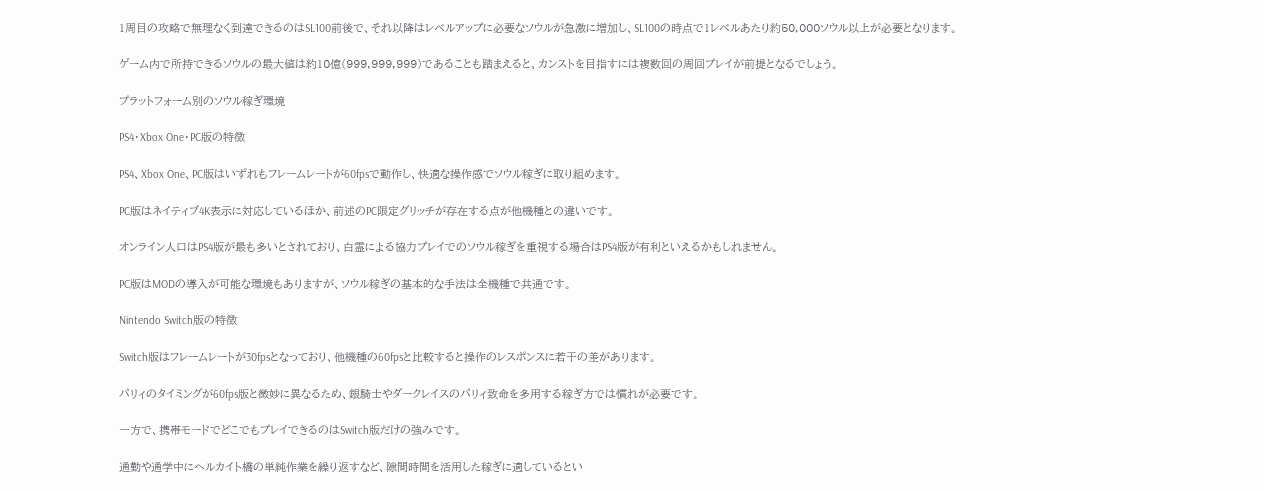1周目の攻略で無理なく到達できるのはSL100前後で、それ以降はレベルアップに必要なソウルが急激に増加し、SL100の時点で1レベルあたり約50,000ソウル以上が必要となります。

ゲーム内で所持できるソウルの最大値は約10億(999,999,999)であることも踏まえると、カンストを目指すには複数回の周回プレイが前提となるでしょう。

プラットフォーム別のソウル稼ぎ環境

PS4・Xbox One・PC版の特徴

PS4、Xbox One、PC版はいずれもフレームレートが60fpsで動作し、快適な操作感でソウル稼ぎに取り組めます。

PC版はネイティブ4K表示に対応しているほか、前述のPC限定グリッチが存在する点が他機種との違いです。

オンライン人口はPS4版が最も多いとされており、白霊による協力プレイでのソウル稼ぎを重視する場合はPS4版が有利といえるかもしれません。

PC版はMODの導入が可能な環境もありますが、ソウル稼ぎの基本的な手法は全機種で共通です。

Nintendo Switch版の特徴

Switch版はフレームレートが30fpsとなっており、他機種の60fpsと比較すると操作のレスポンスに若干の差があります。

パリィのタイミングが60fps版と微妙に異なるため、銀騎士やダークレイスのパリィ致命を多用する稼ぎ方では慣れが必要です。

一方で、携帯モードでどこでもプレイできるのはSwitch版だけの強みです。

通勤や通学中にヘルカイト橋の単純作業を繰り返すなど、隙間時間を活用した稼ぎに適しているとい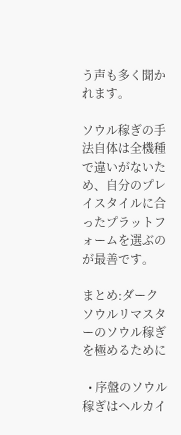う声も多く聞かれます。

ソウル稼ぎの手法自体は全機種で違いがないため、自分のプレイスタイルに合ったプラットフォームを選ぶのが最善です。

まとめ:ダークソウルリマスターのソウル稼ぎを極めるために

  • 序盤のソウル稼ぎはヘルカイ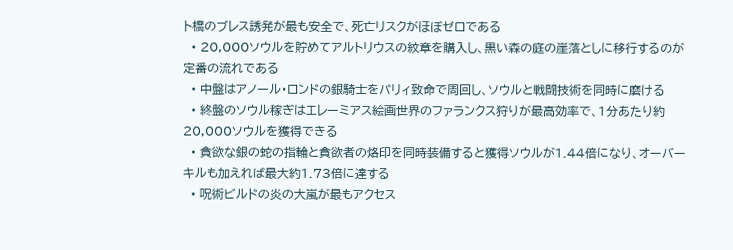ト橋のブレス誘発が最も安全で、死亡リスクがほぼゼロである
  • 20,000ソウルを貯めてアルトリウスの紋章を購入し、黒い森の庭の崖落としに移行するのが定番の流れである
  • 中盤はアノール・ロンドの銀騎士をパリィ致命で周回し、ソウルと戦闘技術を同時に磨ける
  • 終盤のソウル稼ぎはエレーミアス絵画世界のファランクス狩りが最高効率で、1分あたり約20,000ソウルを獲得できる
  • 貪欲な銀の蛇の指輪と貪欲者の烙印を同時装備すると獲得ソウルが1.44倍になり、オーバーキルも加えれば最大約1.73倍に達する
  • 呪術ビルドの炎の大嵐が最もアクセス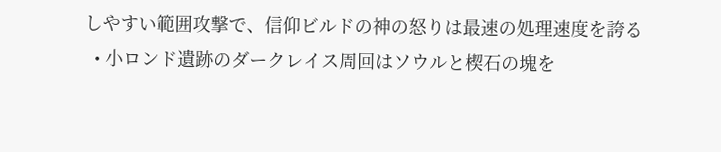しやすい範囲攻撃で、信仰ビルドの神の怒りは最速の処理速度を誇る
  • 小ロンド遺跡のダークレイス周回はソウルと楔石の塊を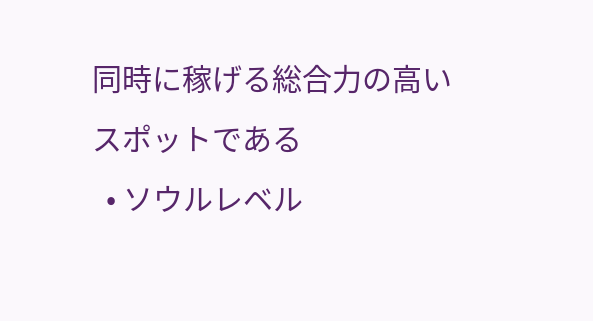同時に稼げる総合力の高いスポットである
  • ソウルレベル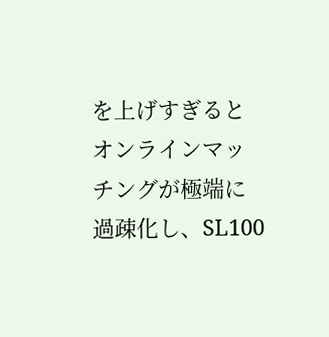を上げすぎるとオンラインマッチングが極端に過疎化し、SL100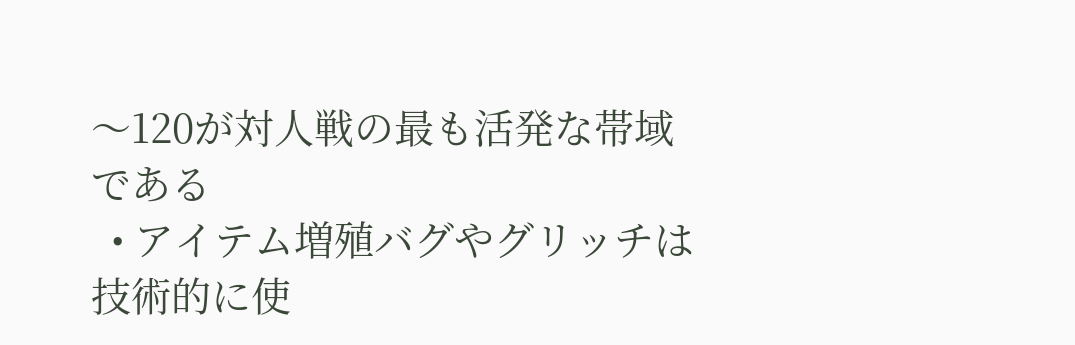〜120が対人戦の最も活発な帯域である
  • アイテム増殖バグやグリッチは技術的に使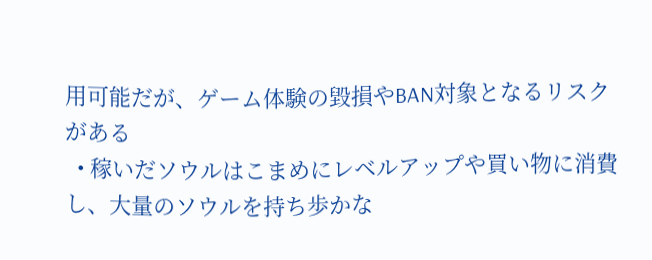用可能だが、ゲーム体験の毀損やBAN対象となるリスクがある
  • 稼いだソウルはこまめにレベルアップや買い物に消費し、大量のソウルを持ち歩かな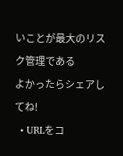いことが最大のリスク管理である
よかったらシェアしてね!
  • URLをコ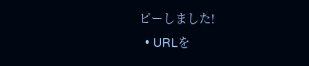ピーしました!
  • URLを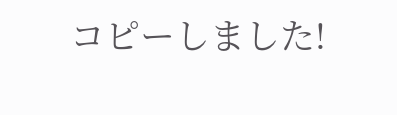コピーしました!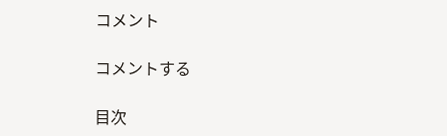コメント

コメントする

目次